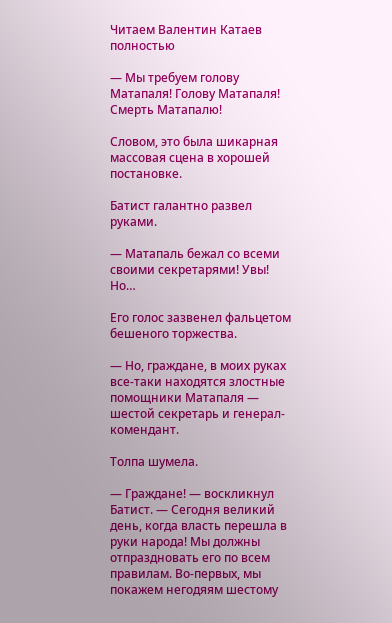Читаем Валентин Катаев полностью

— Мы требуем голову Матапаля! Голову Матапаля! Смерть Матапалю!

Словом, это была шикарная массовая сцена в хорошей постановке.

Батист галантно развел руками.

— Матапаль бежал со всеми своими секретарями! Увы! Но…

Его голос зазвенел фальцетом бешеного торжества.

— Но, граждане, в моих руках все-таки находятся злостные помощники Матапаля — шестой секретарь и генерал-комендант.

Толпа шумела.

— Граждане! — воскликнул Батист. — Сегодня великий день, когда власть перешла в руки народа! Мы должны отпраздновать его по всем правилам. Во-первых, мы покажем негодяям шестому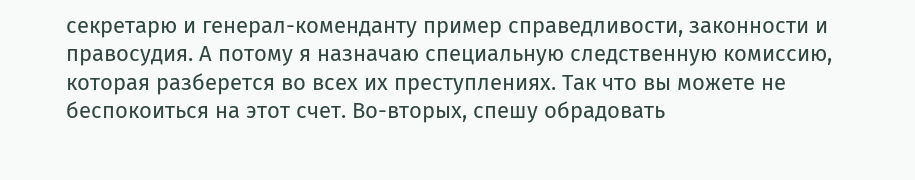секретарю и генерал-коменданту пример справедливости, законности и правосудия. А потому я назначаю специальную следственную комиссию, которая разберется во всех их преступлениях. Так что вы можете не беспокоиться на этот счет. Во-вторых, спешу обрадовать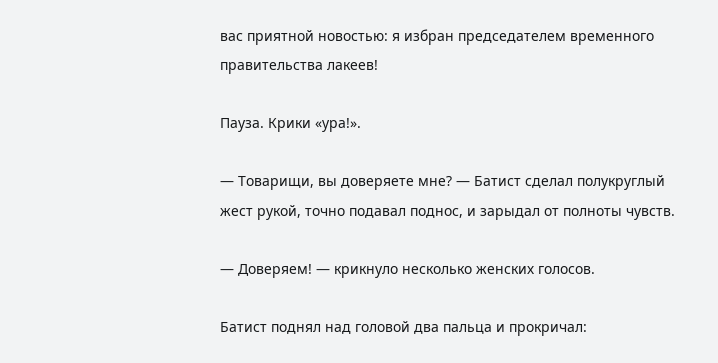вас приятной новостью: я избран председателем временного правительства лакеев!

Пауза. Крики «ура!».

— Товарищи, вы доверяете мне? — Батист сделал полукруглый жест рукой, точно подавал поднос, и зарыдал от полноты чувств.

— Доверяем! — крикнуло несколько женских голосов.

Батист поднял над головой два пальца и прокричал: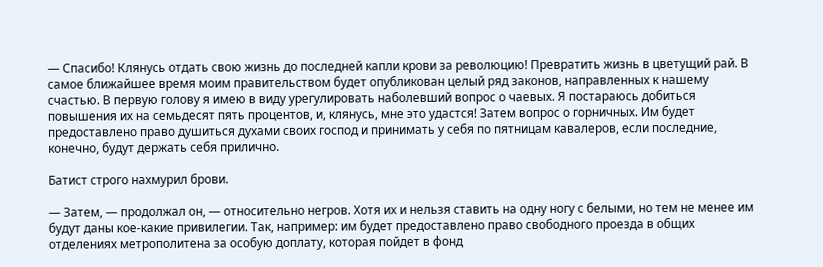— Спасибо! Клянусь отдать свою жизнь до последней капли крови за революцию! Превратить жизнь в цветущий рай. В самое ближайшее время моим правительством будет опубликован целый ряд законов, направленных к нашему счастью. В первую голову я имею в виду урегулировать наболевший вопрос о чаевых. Я постараюсь добиться повышения их на семьдесят пять процентов, и, клянусь, мне это удастся! Затем вопрос о горничных. Им будет предоставлено право душиться духами своих господ и принимать у себя по пятницам кавалеров, если последние, конечно, будут держать себя прилично.

Батист строго нахмурил брови.

— Затем, — продолжал он, — относительно негров. Хотя их и нельзя ставить на одну ногу с белыми, но тем не менее им будут даны кое-какие привилегии. Так, например: им будет предоставлено право свободного проезда в общих отделениях метрополитена за особую доплату, которая пойдет в фонд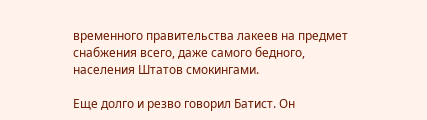временного правительства лакеев на предмет снабжения всего, даже самого бедного, населения Штатов смокингами.

Еще долго и резво говорил Батист. Он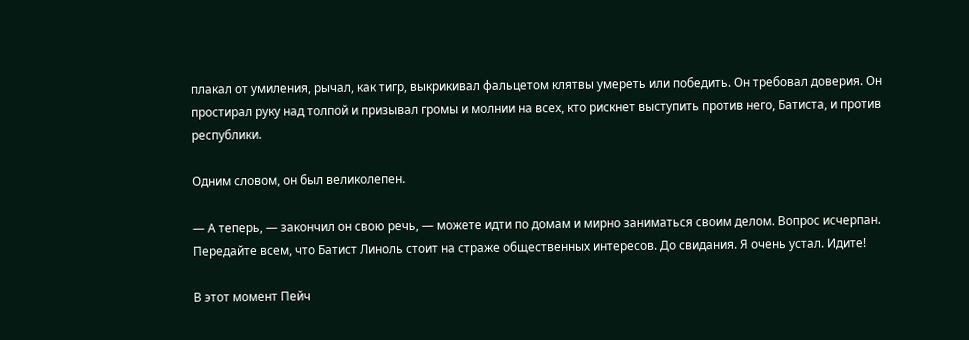плакал от умиления, рычал, как тигр, выкрикивал фальцетом клятвы умереть или победить. Он требовал доверия. Он простирал руку над толпой и призывал громы и молнии на всех, кто рискнет выступить против него, Батиста, и против республики.

Одним словом, он был великолепен.

— А теперь, — закончил он свою речь, — можете идти по домам и мирно заниматься своим делом. Вопрос исчерпан. Передайте всем, что Батист Линоль стоит на страже общественных интересов. До свидания. Я очень устал. Идите!

В этот момент Пейч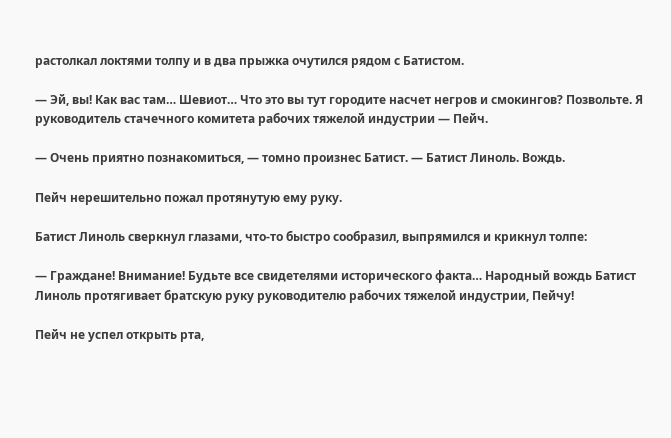растолкал локтями толпу и в два прыжка очутился рядом с Батистом.

— Эй, вы! Как вас там… Шевиот… Что это вы тут городите насчет негров и смокингов? Позвольте. Я руководитель стачечного комитета рабочих тяжелой индустрии — Пейч.

— Очень приятно познакомиться, — томно произнес Батист. — Батист Линоль. Вождь.

Пейч нерешительно пожал протянутую ему руку.

Батист Линоль сверкнул глазами, что-то быстро сообразил, выпрямился и крикнул толпе:

— Граждане! Внимание! Будьте все свидетелями исторического факта… Народный вождь Батист Линоль протягивает братскую руку руководителю рабочих тяжелой индустрии, Пейчу!

Пейч не успел открыть рта,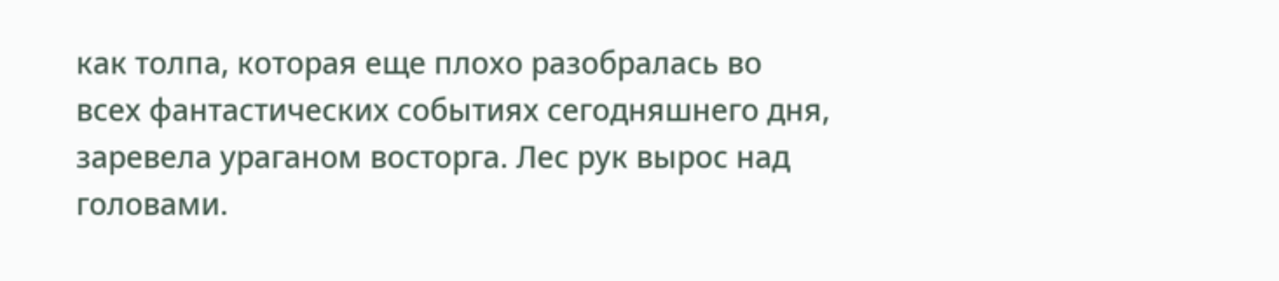как толпа, которая еще плохо разобралась во всех фантастических событиях сегодняшнего дня, заревела ураганом восторга. Лес рук вырос над головами.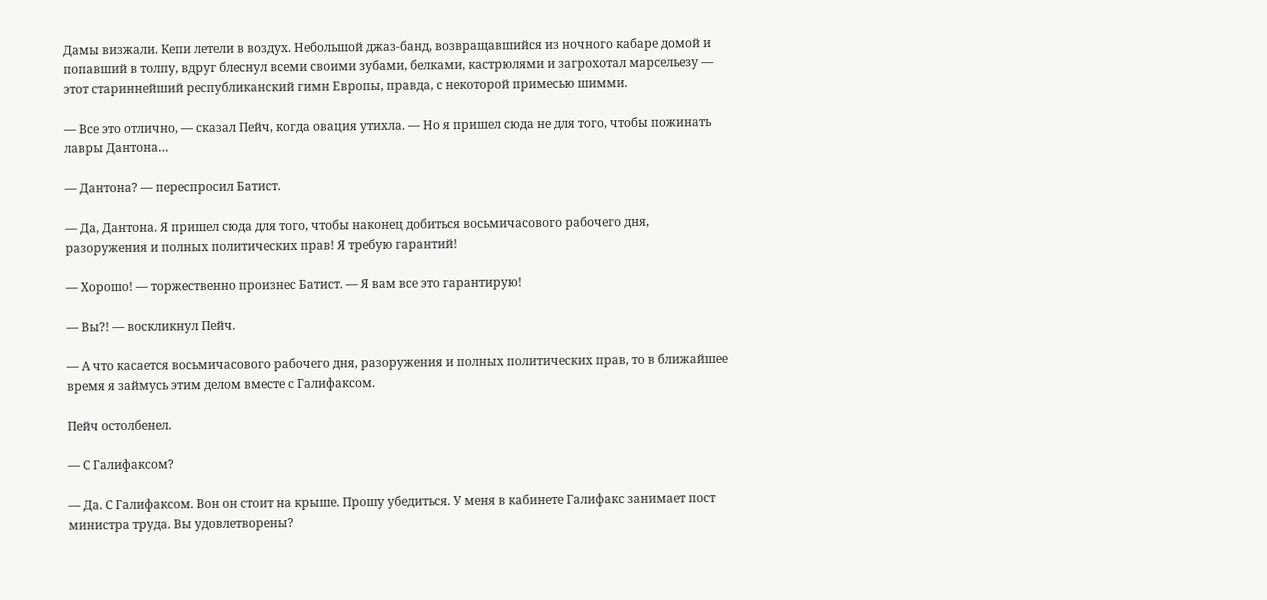Дамы визжали. Кепи летели в воздух. Небольшой джаз-банд, возвращавшийся из ночного кабаре домой и попавший в толпу, вдруг блеснул всеми своими зубами, белками, кастрюлями и загрохотал марсельезу — этот стариннейший республиканский гимн Европы, правда, с некоторой примесью шимми.

— Все это отлично, — сказал Пейч, когда овация утихла. — Но я пришел сюда не для того, чтобы пожинать лавры Дантона…

— Дантона? — переспросил Батист.

— Да, Дантона. Я пришел сюда для того, чтобы наконец добиться восьмичасового рабочего дня, разоружения и полных политических прав! Я требую гарантий!

— Хорошо! — торжественно произнес Батист. — Я вам все это гарантирую!

— Вы?! — воскликнул Пейч.

— А что касается восьмичасового рабочего дня, разоружения и полных политических прав, то в ближайшее время я займусь этим делом вместе с Галифаксом.

Пейч остолбенел.

— С Галифаксом?

— Да. С Галифаксом. Вон он стоит на крыше. Прошу убедиться. У меня в кабинете Галифакс занимает пост министра труда. Вы удовлетворены?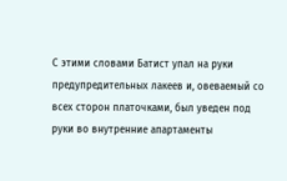С этими словами Батист упал на руки предупредительных лакеев и, овеваемый со всех сторон платочками, был уведен под руки во внутренние апартаменты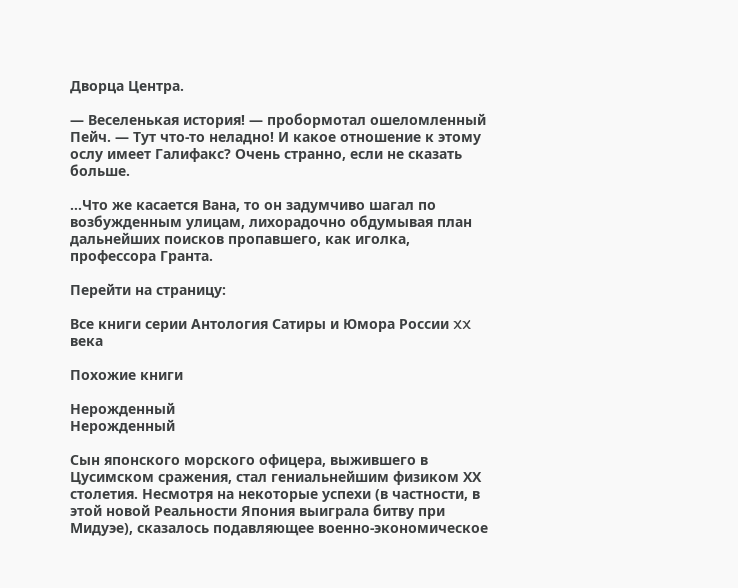Дворца Центра.

— Веселенькая история! — пробормотал ошеломленный Пейч. — Тут что-то неладно! И какое отношение к этому ослу имеет Галифакс? Очень странно, если не сказать больше.

…Что же касается Вана, то он задумчиво шагал по возбужденным улицам, лихорадочно обдумывая план дальнейших поисков пропавшего, как иголка, профессора Гранта.

Перейти на страницу:

Все книги серии Антология Сатиры и Юмора России XX века

Похожие книги

Нерожденный
Нерожденный

Сын японского морского офицера, выжившего в Цусимском сражения, стал гениальнейшим физиком ХХ столетия. Несмотря на некоторые успехи (в частности, в этой новой Реальности Япония выиграла битву при Мидуэе), сказалось подавляющее военно-экономическое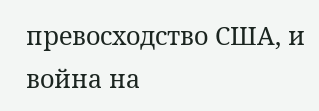превосходство США, и война на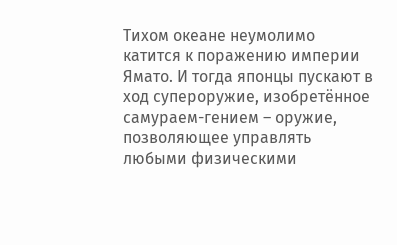Тихом океане неумолимо катится к поражению империи Ямато. И тогда японцы пускают в ход супероружие, изобретённое самураем-гением – оружие, позволяющее управлять любыми физическими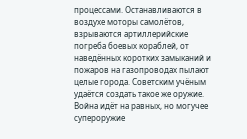процессами. Останавливаются в воздухе моторы самолётов, взрываются артиллерийские погреба боевых кораблей, от наведённых коротких замыканий и пожаров на газопроводах пылают целые города. Советским учёным удаётся создать такое же оружие. Война идёт на равных, но могучее супероружие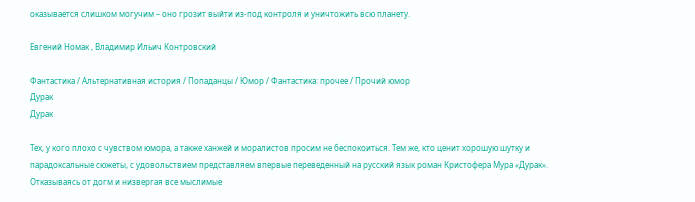оказывается слишком могучим – оно грозит выйти из-под контроля и уничтожить всю планету.

Евгений Номак , Владимир Ильич Контровский

Фантастика / Альтернативная история / Попаданцы / Юмор / Фантастика: прочее / Прочий юмор
Дурак
Дурак

Тех, у кого плохо с чувством юмора, а также ханжей и моралистов просим не беспокоиться. Тем же, кто ценит хорошую шутку и парадоксальные сюжеты, с удовольствием представляем впервые переведенный на русский язык роман Кристофера Мура «Дурак». Отказываясь от догм и низвергая все мыслимые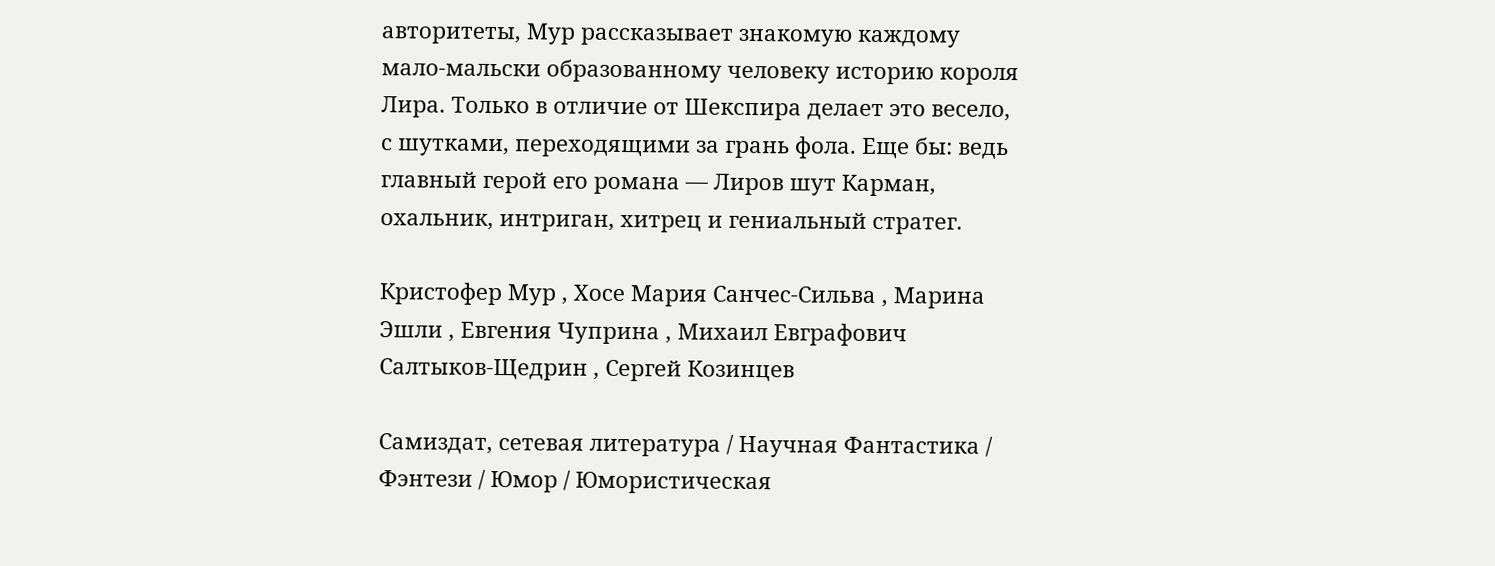авторитеты, Мур рассказывает знакомую каждому мало-мальски образованному человеку историю короля Лира. Только в отличие от Шекспира делает это весело, с шутками, переходящими за грань фола. Еще бы: ведь главный герой его романа — Лиров шут Карман, охальник, интриган, хитрец и гениальный стратег.

Кристофер Мур , Хосе Мария Санчес-Сильва , Марина Эшли , Евгения Чуприна , Михаил Евграфович Салтыков-Щедрин , Сергей Козинцев

Самиздат, сетевая литература / Научная Фантастика / Фэнтези / Юмор / Юмористическая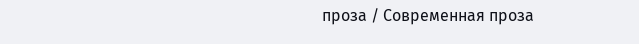проза / Современная проза